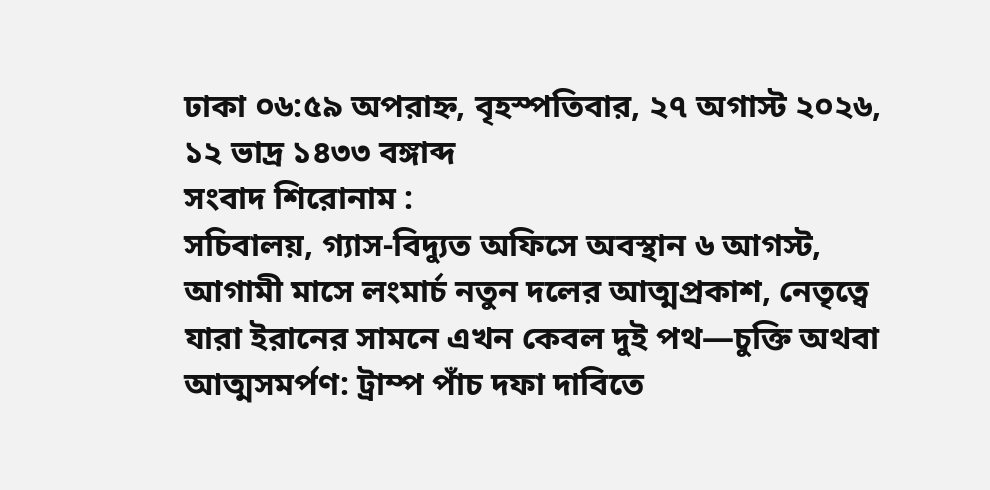ঢাকা ০৬:৫৯ অপরাহ্ন, বৃহস্পতিবার, ২৭ অগাস্ট ২০২৬, ১২ ভাদ্র ১৪৩৩ বঙ্গাব্দ
সংবাদ শিরোনাম :
সচিবালয়, গ্যাস-বিদ্যুত অফিসে অবস্থান ৬ আগস্ট, আগামী মাসে লংমার্চ নতুন দলের আত্মপ্রকাশ, নেতৃত্বে যারা ইরানের সামনে এখন কেবল দুই পথ—চুক্তি অথবা আত্মসমর্পণ: ট্রাম্প পাঁচ দফা দাবিতে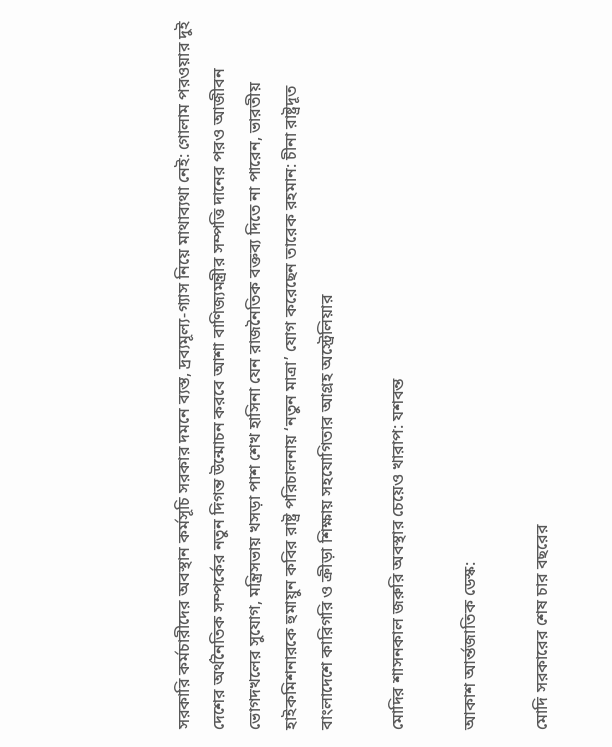সরকারি কর্মচারীদের অবস্থান কর্মসূচি সরকার দমনে ব্যস্ত, দ্রব্যমূল্য-গ্যাস নিয়ে মাথাব্যথা নেই: গোলাম পরওয়ার দুই দেশের অর্থনৈতিক সম্পর্কের নতুন দিগন্ত উন্মোচন করবে আশা বাণিজ্যমন্ত্রীর সম্পত্তি দানের পরও আজীবন ভোগদখলের সুযোগ, মন্ত্রিসভায় খসড়া পাশ শেখ হাসিনা যেন রাজনৈতিক বক্তব্য দিতে না পারেন, ভারতীয় হাইকমিশনারকে হুমায়ুন কবির রাষ্ট্র পরিচালনায় ‘নতুন মাত্রা’ যোগ করেছেন তারেক রহমান: চীনা রাষ্ট্রদূত বাংলাদেশে কারিগরি ও ক্রীড়া শিক্ষায় সহযোগিতার আগ্রহ অস্ট্রেলিয়ার

মোদির শাসনকাল জরুরি অবস্থার চেয়েও খারাপ: যশবন্ত

আকাশ আর্ন্তজাতিক ডেস্ক:

মোদি সরকারের শেষ চার বছরের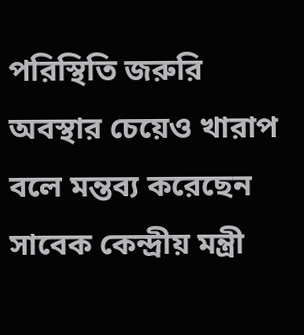পরিস্থিতি জরুরি অবস্থার চেয়েও খারাপ বলে মন্তব্য করেছেন সাবেক কেন্দ্রীয় মন্ত্রী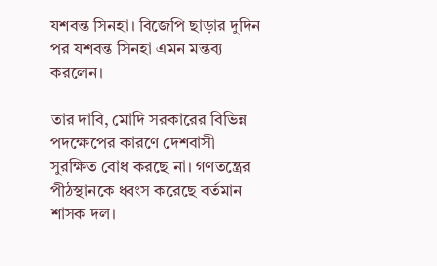যশবন্ত সিনহা। বিজেপি ছাড়ার দুদিন পর যশবন্ত সিনহা এমন মন্তব্য করলেন।

তার দাবি, মোদি সরকারের বিভিন্ন পদক্ষেপের কারণে দেশবাসী সুরক্ষিত বোধ করছে না। গণতন্ত্রের পীঠস্থানকে ধ্বংস করেছে বর্তমান শাসক দল।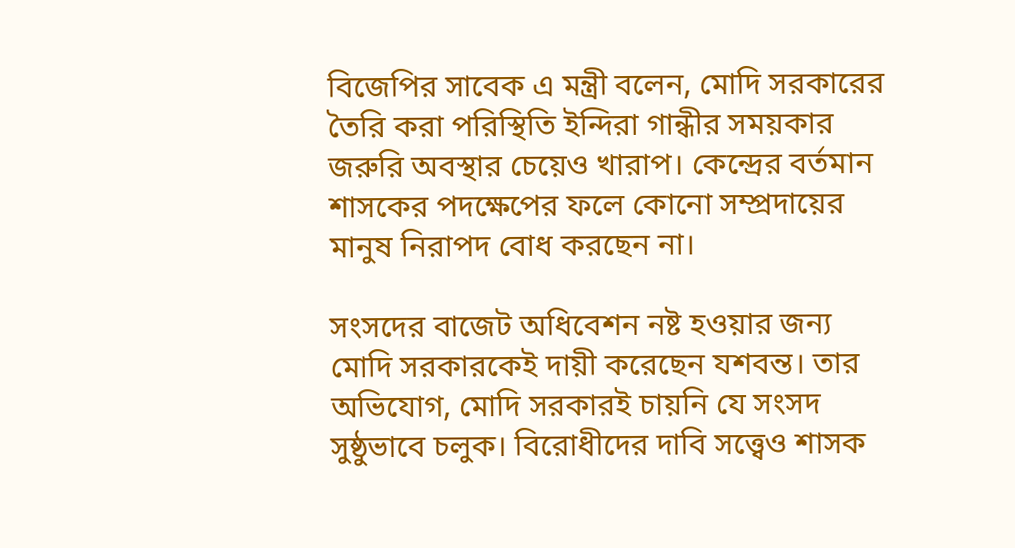বিজেপির সাবেক এ মন্ত্রী বলেন, মোদি সরকারের তৈরি করা পরিস্থিতি ইন্দিরা গান্ধীর সময়কার জরুরি অবস্থার চেয়েও খারাপ। কেন্দ্রের বর্তমান শাসকের পদক্ষেপের ফলে কোনো সম্প্রদায়ের মানুষ নিরাপদ বোধ করছেন না।

সংসদের বাজেট অধিবেশন নষ্ট হওয়ার জন্য মোদি সরকারকেই দায়ী করেছেন যশবন্ত। তার অভিযোগ, মোদি সরকারই চায়নি যে সংসদ সুষ্ঠুভাবে চলুক। বিরোধীদের দাবি সত্ত্বেও শাসক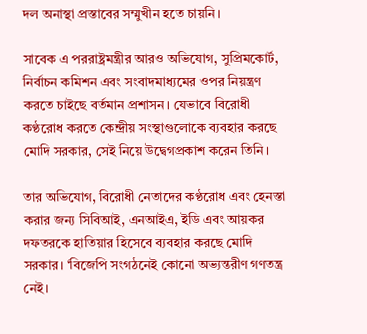দল অনাস্থা প্রস্তাবের সম্মুখীন হতে চায়নি।

সাবেক এ পররাষ্ট্রমন্ত্রীর আরও অভিযোগ, সুপ্রিমকোর্ট, নির্বাচন কমিশন এবং সংবাদমাধ্যমের ওপর নিয়ন্ত্রণ করতে চাইছে বর্তমান প্রশাসন। যেভাবে বিরোধী কণ্ঠরোধ করতে কেন্দ্রীয় সংস্থাগুলোকে ব্যবহার করছে মোদি সরকার, সেই নিয়ে উদ্বেগপ্রকাশ করেন তিনি।

তার অভিযোগ, বিরোধী নেতাদের কণ্ঠরোধ এবং হেনস্তা করার জন্য সিবিআই, এনআইএ, ইডি এবং আয়কর দফতরকে হাতিয়ার হিসেবে ব্যবহার করছে মোদি সরকার। ‘বিজেপি সংগঠনেই কোনো অভ্যন্তরীণ গণতন্ত্র নেই।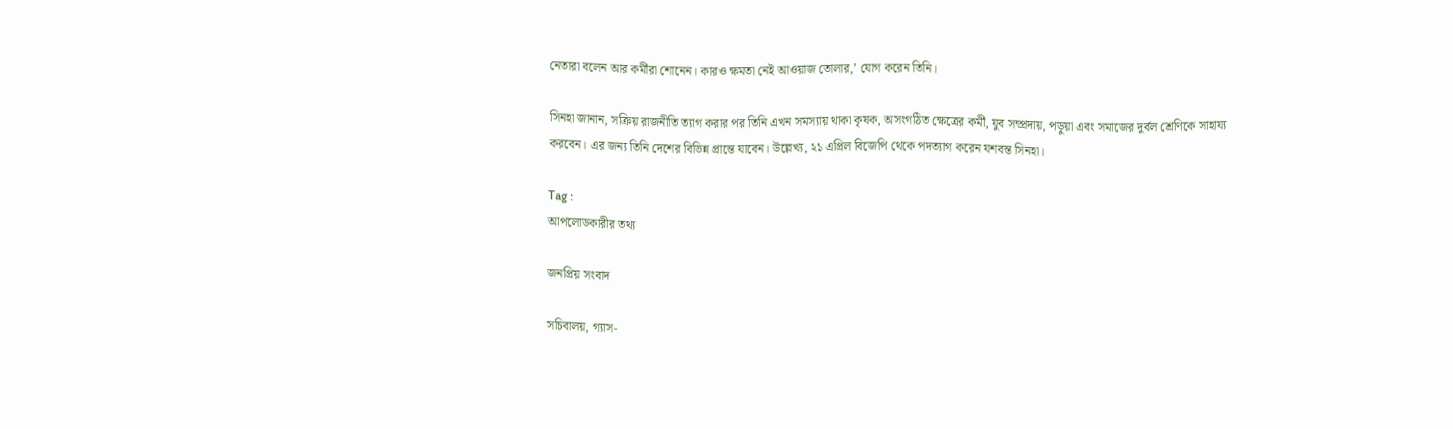নেতারা বলেন আর কর্মীরা শোনেন। কারও ক্ষমতা নেই আওয়াজ তোলার,’ যোগ করেন তিনি।

সিনহা জানান, সক্রিয় রাজনীতি ত্যাগ করার পর তিনি এখন সমস্যায় থাকা কৃষক, অসংগঠিত ক্ষেত্রের কর্মী, যুব সম্প্রদায়, পড়ুয়া এবং সমাজের দুর্বল শ্রেণিকে সাহায্য করবেন। এর জন্য তিনি দেশের বিভিন্ন প্রান্তে যাবেন। উল্লেখ্য, ২১ এপ্রিল বিজেপি থেকে পদত্যাগ করেন যশবন্ত সিনহা।

Tag :
আপলোডকারীর তথ্য

জনপ্রিয় সংবাদ

সচিবালয়, গ্যাস-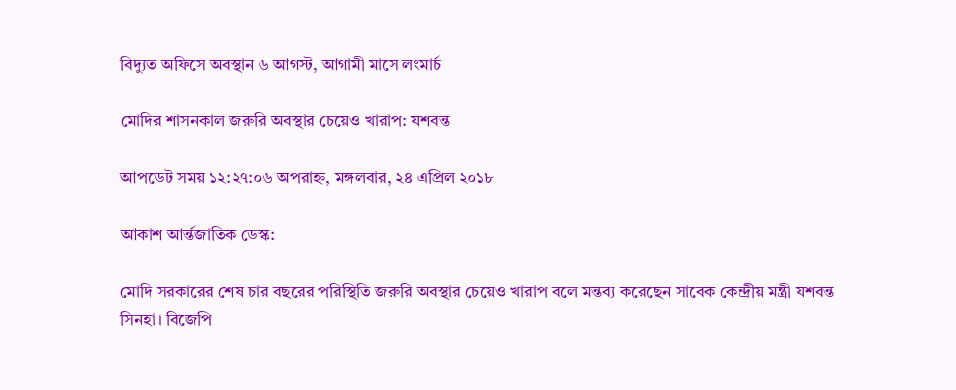বিদ্যুত অফিসে অবস্থান ৬ আগস্ট, আগামী মাসে লংমার্চ

মোদির শাসনকাল জরুরি অবস্থার চেয়েও খারাপ: যশবন্ত

আপডেট সময় ১২:২৭:০৬ অপরাহ্ন, মঙ্গলবার, ২৪ এপ্রিল ২০১৮

আকাশ আর্ন্তজাতিক ডেস্ক:

মোদি সরকারের শেষ চার বছরের পরিস্থিতি জরুরি অবস্থার চেয়েও খারাপ বলে মন্তব্য করেছেন সাবেক কেন্দ্রীয় মন্ত্রী যশবন্ত সিনহা। বিজেপি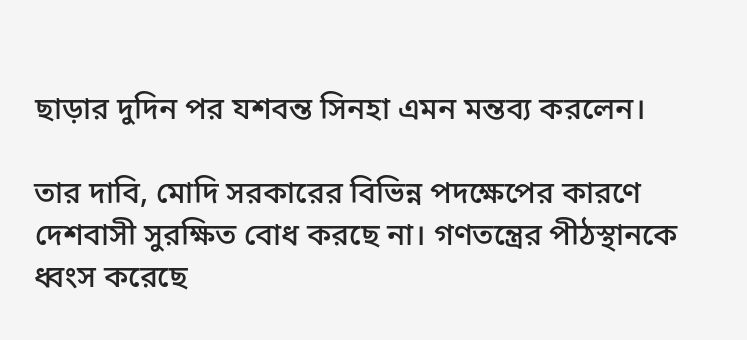ছাড়ার দুদিন পর যশবন্ত সিনহা এমন মন্তব্য করলেন।

তার দাবি, মোদি সরকারের বিভিন্ন পদক্ষেপের কারণে দেশবাসী সুরক্ষিত বোধ করছে না। গণতন্ত্রের পীঠস্থানকে ধ্বংস করেছে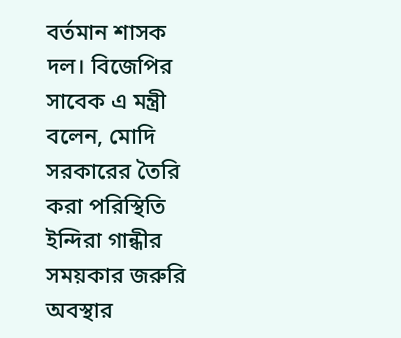বর্তমান শাসক দল। বিজেপির সাবেক এ মন্ত্রী বলেন, মোদি সরকারের তৈরি করা পরিস্থিতি ইন্দিরা গান্ধীর সময়কার জরুরি অবস্থার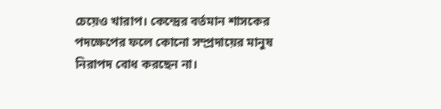চেয়েও খারাপ। কেন্দ্রের বর্তমান শাসকের পদক্ষেপের ফলে কোনো সম্প্রদায়ের মানুষ নিরাপদ বোধ করছেন না।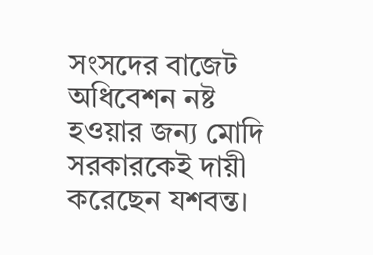সংসদের বাজেট অধিবেশন নষ্ট হওয়ার জন্য মোদি সরকারকেই দায়ী করেছেন যশবন্ত।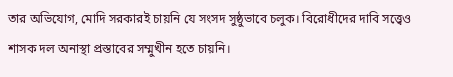তার অভিযোগ, মোদি সরকারই চায়নি যে সংসদ সুষ্ঠুভাবে চলুক। বিরোধীদের দাবি সত্ত্বেও শাসক দল অনাস্থা প্রস্তাবের সম্মুখীন হতে চায়নি।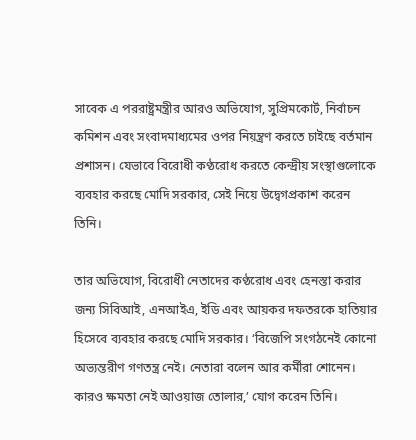সাবেক এ পররাষ্ট্রমন্ত্রীর আরও অভিযোগ, সুপ্রিমকোর্ট, নির্বাচন কমিশন এবং সংবাদমাধ্যমের ওপর নিয়ন্ত্রণ করতে চাইছে বর্তমান প্রশাসন। যেভাবে বিরোধী কণ্ঠরোধ করতে কেন্দ্রীয় সংস্থাগুলোকে ব্যবহার করছে মোদি সরকার, সেই নিয়ে উদ্বেগপ্রকাশ করেন তিনি।

তার অভিযোগ, বিরোধী নেতাদের কণ্ঠরোধ এবং হেনস্তা করার জন্য সিবিআই, এনআইএ, ইডি এবং আয়কর দফতরকে হাতিয়ার হিসেবে ব্যবহার করছে মোদি সরকার। ‘বিজেপি সংগঠনেই কোনো অভ্যন্তরীণ গণতন্ত্র নেই। নেতারা বলেন আর কর্মীরা শোনেন। কারও ক্ষমতা নেই আওয়াজ তোলার,’ যোগ করেন তিনি।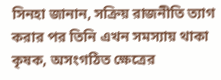সিনহা জানান, সক্রিয় রাজনীতি ত্যাগ করার পর তিনি এখন সমস্যায় থাকা কৃষক, অসংগঠিত ক্ষেত্রের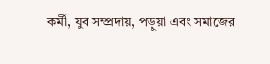কর্মী, যুব সম্প্রদায়, পড়ুয়া এবং সমাজের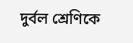দুর্বল শ্রেণিকে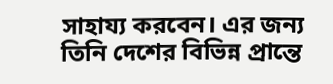সাহায্য করবেন। এর জন্য তিনি দেশের বিভিন্ন প্রান্তে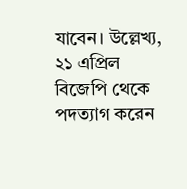যাবেন। উল্লেখ্য, ২১ এপ্রিল বিজেপি থেকে পদত্যাগ করেন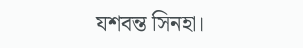যশবন্ত সিনহা।